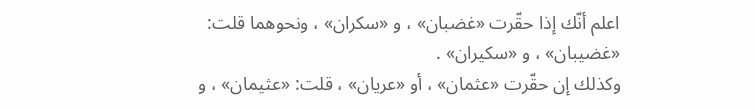اعلم أنّك إذا حقّرت «غضبان» ، و «سكران» ، ونحوهما قلت: «غضيبان» ، و «سكيران» .
وكذلك إن حقّرت «عثمان» ، أو «عريان» ، قلت: «عثيمان» ، و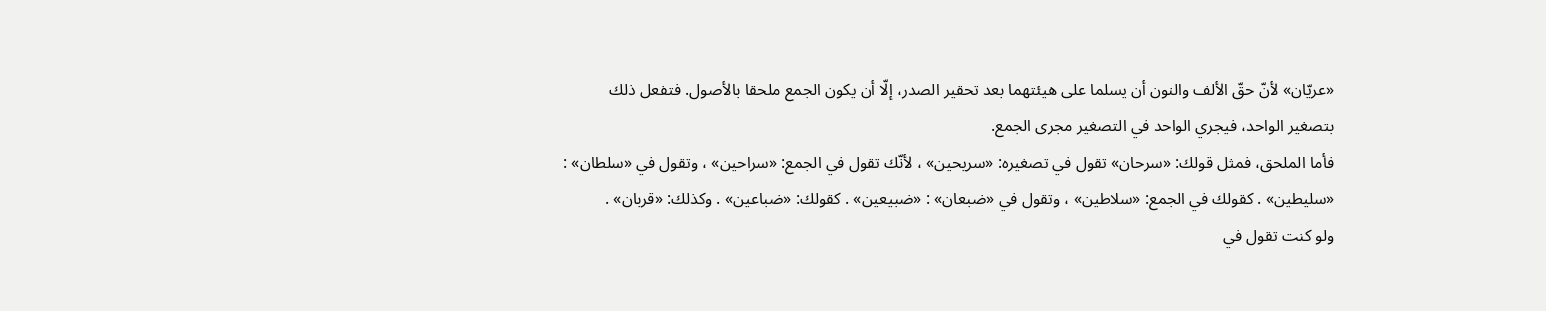«عريّان» لأنّ حقّ الألف والنون أن يسلما على هيئتهما بعد تحقير الصدر، إلّا أن يكون الجمع ملحقا بالأصول. فتفعل ذلك بتصغير الواحد، فيجري الواحد في التصغير مجرى الجمع.
فأما الملحق، فمثل قولك: «سرحان» تقول في تصغيره: «سريحين» ، لأنّك تقول في الجمع: «سراحين» ، وتقول في «سلطان» : «سليطين» . كقولك في الجمع: «سلاطين» ، وتقول في «ضبعان» : «ضبيعين» . كقولك: «ضباعين» . وكذلك: «قربان» .
ولو كنت تقول في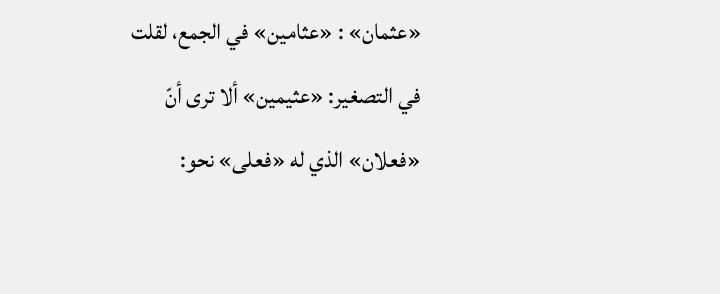«عثمان» : «عثامين» في الجمع، لقلت في التصغير: «عثيمين» ألا ترى أنّ «فعلان» الذي له «فعلى» نحو: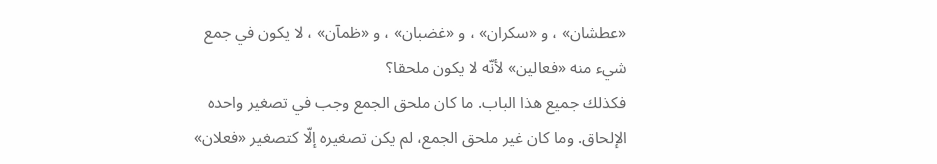«عطشان» ، و «سكران» ، و «غضبان» ، و «ظمآن» ، لا يكون في جمع شيء منه «فعالين» لأنّه لا يكون ملحقا؟
فكذلك جميع هذا الباب. ما كان ملحق الجمع وجب في تصغير واحده الإلحاق. وما كان غير ملحق الجمع، لم يكن تصغيره إلّا كتصغير «فعلان»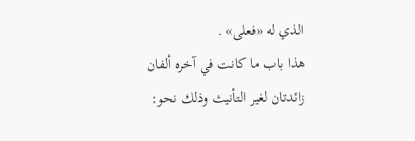الذي له «فعلى» .
هذا باب ما كانت في آخره ألفان زائدتان لغير التأنيث وذلك نحو: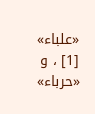«علباء» [1] ، و «حرباء»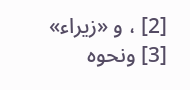[2] ، و «زيراء» [3] ونحوه